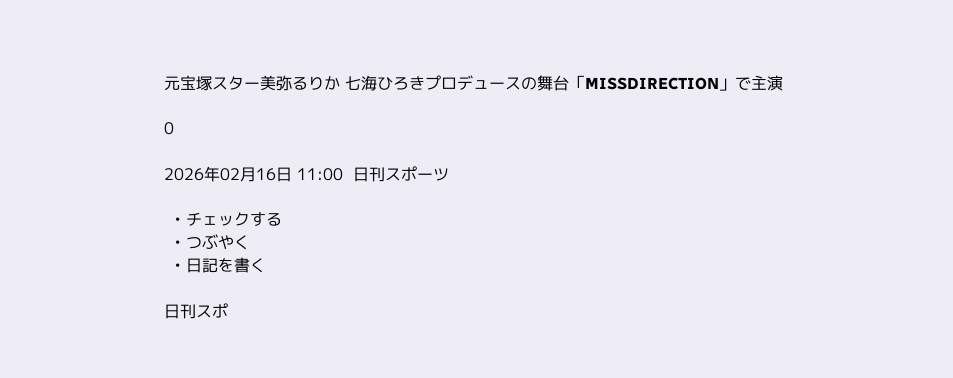元宝塚スター美弥るりか 七海ひろきプロデュースの舞台「MISSDIRECTION」で主演

0

2026年02月16日 11:00  日刊スポーツ

  • チェックする
  • つぶやく
  • 日記を書く

日刊スポ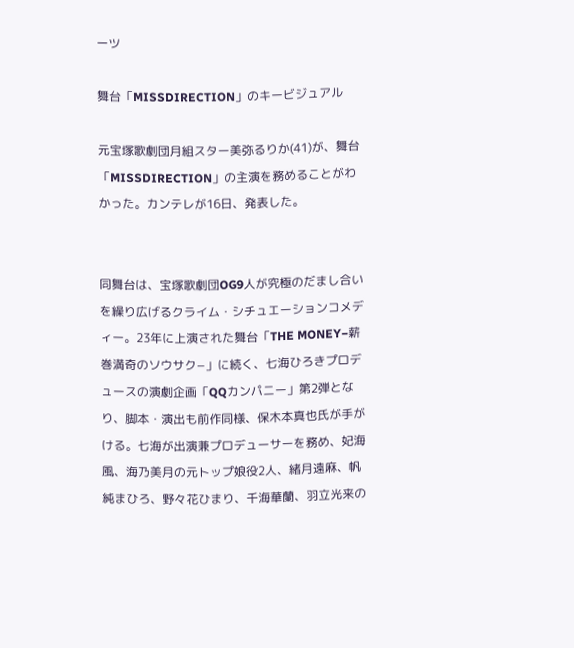ーツ

舞台「MISSDIRECTION」のキービジュアル

元宝塚歌劇団月組スター美弥るりか(41)が、舞台「MISSDIRECTION」の主演を務めることがわかった。カンテレが16日、発表した。


同舞台は、宝塚歌劇団OG9人が究極のだまし合いを繰り広げるクライム・シチュエーションコメディー。23年に上演された舞台「THE MONEY−薪巻満奇のソウサク−」に続く、七海ひろきプロデュースの演劇企画「QQカンパニー」第2弾となり、脚本・演出も前作同様、保木本真也氏が手がける。七海が出演兼プロデューサーを務め、妃海風、海乃美月の元トップ娘役2人、緒月遠麻、帆純まひろ、野々花ひまり、千海華蘭、羽立光来の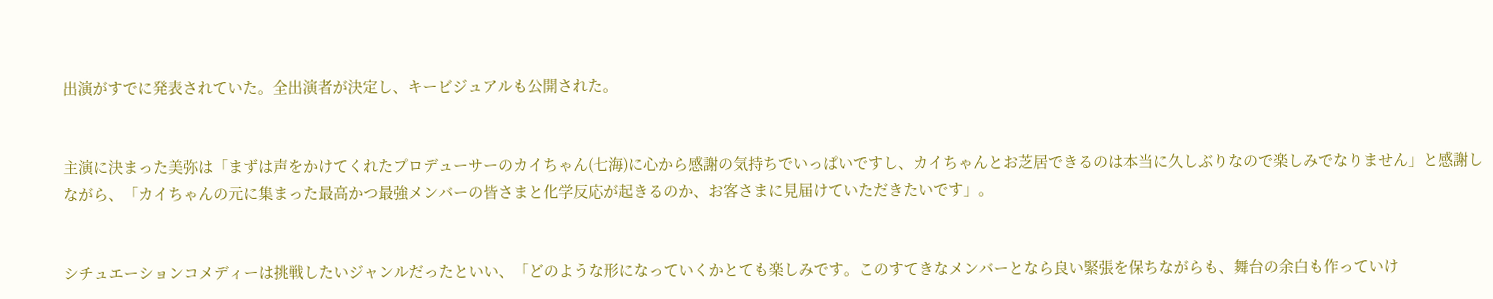出演がすでに発表されていた。全出演者が決定し、キービジュアルも公開された。


主演に決まった美弥は「まずは声をかけてくれたプロデューサーのカイちゃん(七海)に心から感謝の気持ちでいっぱいですし、カイちゃんとお芝居できるのは本当に久しぶりなので楽しみでなりません」と感謝しながら、「カイちゃんの元に集まった最高かつ最強メンバーの皆さまと化学反応が起きるのか、お客さまに見届けていただきたいです」。


シチュエーションコメディーは挑戦したいジャンルだったといい、「どのような形になっていくかとても楽しみです。このすてきなメンバーとなら良い緊張を保ちながらも、舞台の余白も作っていけ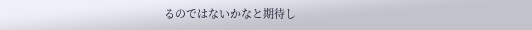るのではないかなと期待し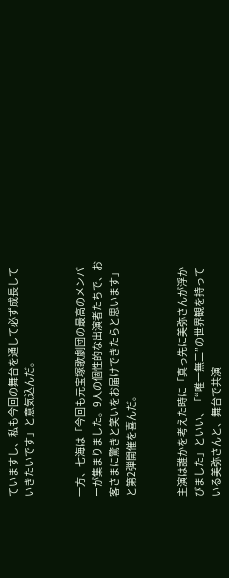ていますし、私も今回の舞台を通して必ず成長していきたいです」と意気込んだ。


一方、七海は「今回も元宝塚歌劇団の最高のメンバーが集まりました。9人の個性的な出演者たちで、お客さまに驚きと笑いをお届けできたらと思います」と第2弾開催を喜んだ。


主演は誰かを考えた時に「真っ先に美弥さんが浮かびました」といい、「“唯一無二”の世界観を持っている美弥さんと、舞台で共演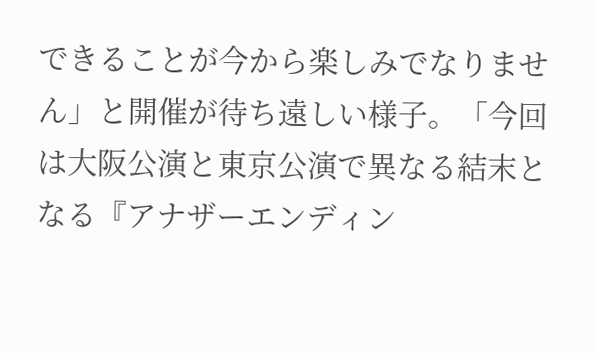できることが今から楽しみでなりません」と開催が待ち遠しい様子。「今回は大阪公演と東京公演で異なる結末となる『アナザーエンディン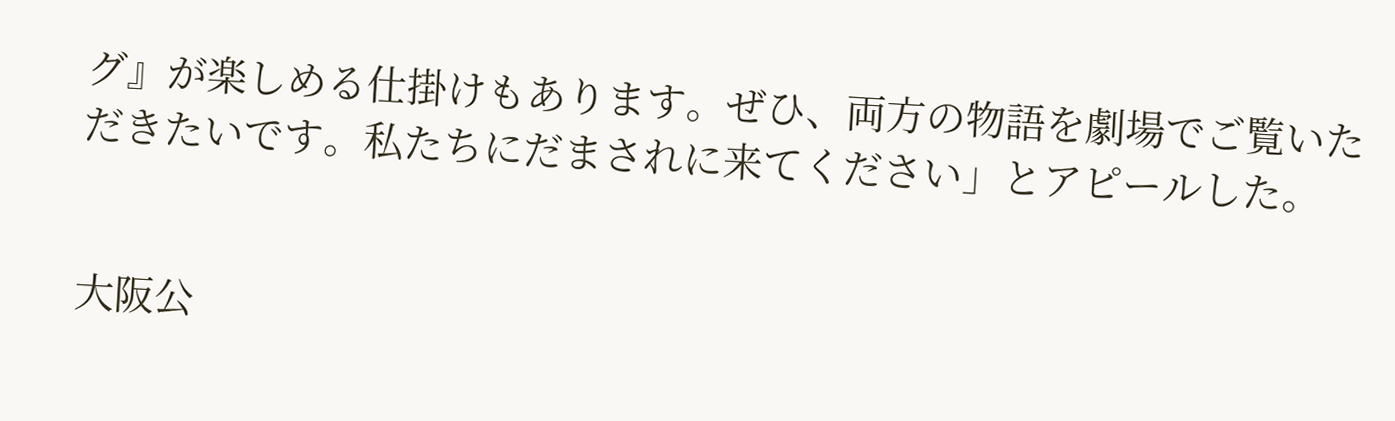グ』が楽しめる仕掛けもあります。ぜひ、両方の物語を劇場でご覧いただきたいです。私たちにだまされに来てください」とアピールした。


大阪公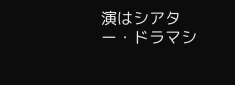演はシアター・ドラマシ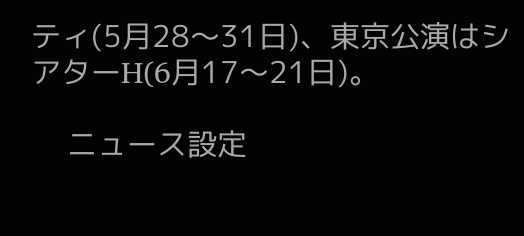ティ(5月28〜31日)、東京公演はシアターH(6月17〜21日)。

    ニュース設定